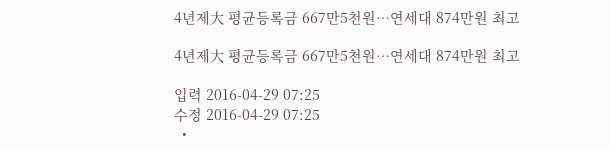4년제大 평균등록금 667만5천원…연세대 874만원 최고

4년제大 평균등록금 667만5천원…연세대 874만원 최고

입력 2016-04-29 07:25
수정 2016-04-29 07:25
  •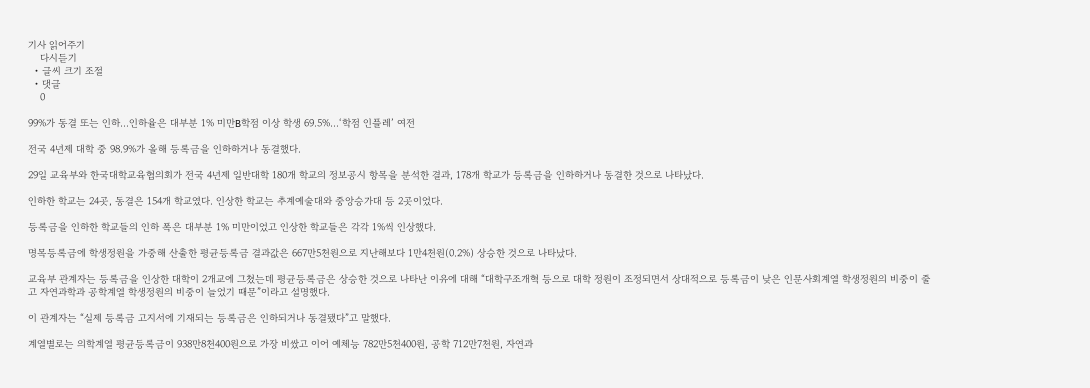기사 읽어주기
    다시듣기
  • 글씨 크기 조절
  • 댓글
    0

99%가 동결 또는 인하…인하율은 대부분 1% 미만B학점 이상 학생 69.5%…‘학점 인플레’ 여전

전국 4년제 대학 중 98.9%가 올해 등록금을 인하하거나 동결했다.

29일 교육부와 한국대학교육협의회가 전국 4년제 일반대학 180개 학교의 정보공시 항목을 분석한 결과, 178개 학교가 등록금을 인하하거나 동결한 것으로 나타났다.

인하한 학교는 24곳, 동결은 154개 학교였다. 인상한 학교는 추계예술대와 중앙승가대 등 2곳이었다.

등록금을 인하한 학교들의 인하 폭은 대부분 1% 미만이었고 인상한 학교들은 각각 1%씩 인상했다.

명목등록금에 학생정원을 가중해 산출한 평균등록금 결과값은 667만5천원으로 지난해보다 1만4천원(0.2%) 상승한 것으로 나타났다.

교육부 관계자는 등록금을 인상한 대학이 2개교에 그쳤는데 평균등록금은 상승한 것으로 나타난 이유에 대해 “대학구조개혁 등으로 대학 정원이 조정되면서 상대적으로 등록금이 낮은 인문사회계열 학생정원의 비중이 줄고 자연과학과 공학계열 학생정원의 비중이 늘었기 때문”이라고 설명했다.

이 관계자는 “실제 등록금 고지서에 기재되는 등록금은 인하되거나 동결됐다”고 말했다.

계열별로는 의학계열 평균등록금이 938만8천400원으로 가장 비쌌고 이어 예체능 782만5천400원, 공학 712만7천원, 자연과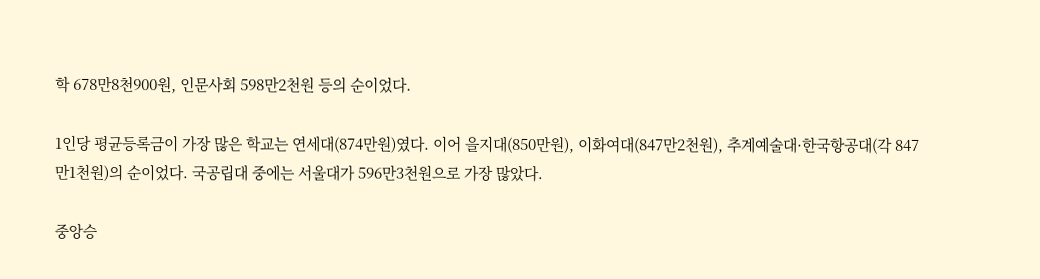학 678만8천900원, 인문사회 598만2천원 등의 순이었다.

1인당 평균등록금이 가장 많은 학교는 연세대(874만원)였다. 이어 을지대(850만원), 이화여대(847만2천원), 추계예술대·한국항공대(각 847만1천원)의 순이었다. 국공립대 중에는 서울대가 596만3천원으로 가장 많았다.

중앙승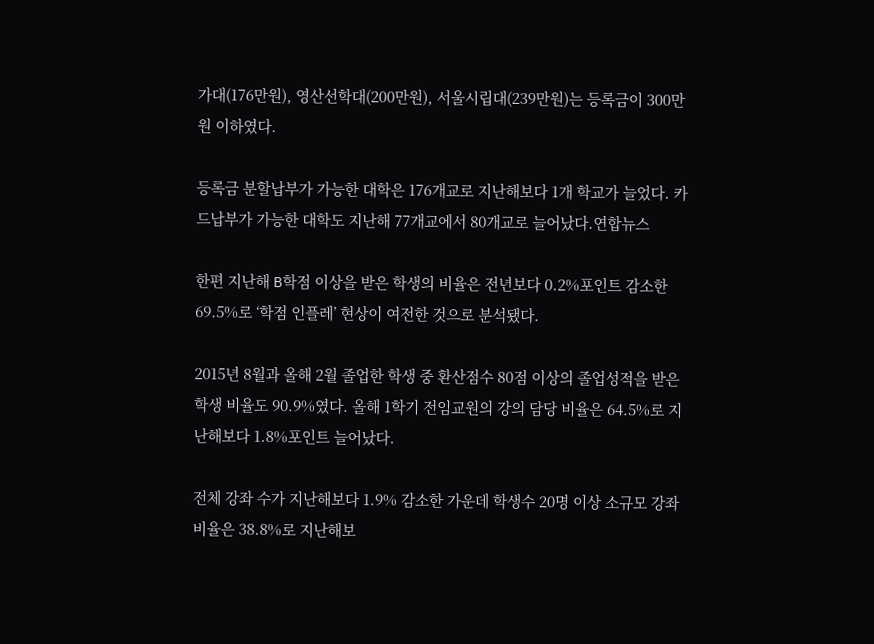가대(176만원), 영산선학대(200만원), 서울시립대(239만원)는 등록금이 300만원 이하였다.

등록금 분할납부가 가능한 대학은 176개교로 지난해보다 1개 학교가 늘었다. 카드납부가 가능한 대학도 지난해 77개교에서 80개교로 늘어났다.연합뉴스

한편 지난해 B학점 이상을 받은 학생의 비율은 전년보다 0.2%포인트 감소한 69.5%로 ‘학점 인플레’ 현상이 여전한 것으로 분석됐다.

2015년 8월과 올해 2월 졸업한 학생 중 환산점수 80점 이상의 졸업성적을 받은 학생 비율도 90.9%였다. 올해 1학기 전임교원의 강의 담당 비율은 64.5%로 지난해보다 1.8%포인트 늘어났다.

전체 강좌 수가 지난해보다 1.9% 감소한 가운데 학생수 20명 이상 소규모 강좌 비율은 38.8%로 지난해보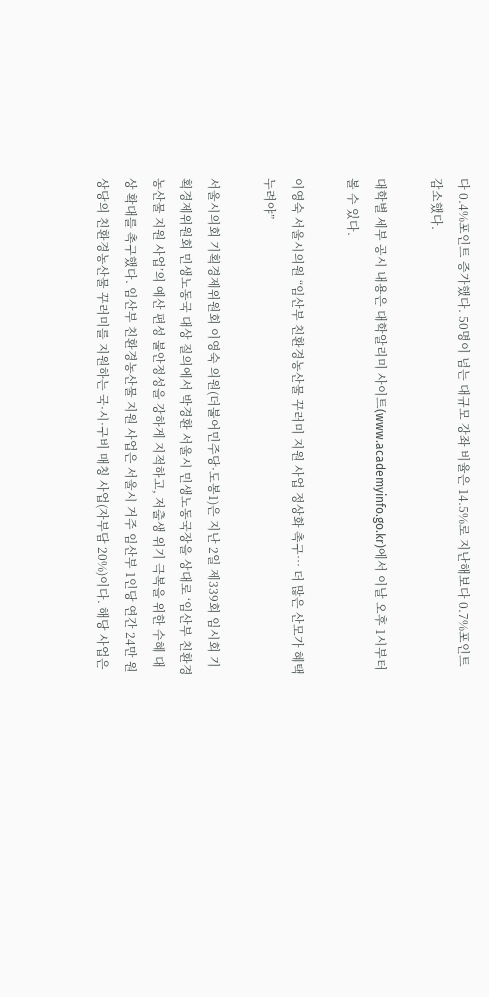다 0.4%포인트 증가했다. 50명이 넘는 대규모 강좌 비율은 14.5%로 지난해보다 0.7%포인트 감소했다.

대학별 세부 공시 내용은 대학알리미 사이트(www.academyinfo.go.kr)에서 이날 오후 1시부터 볼 수 있다.

이영숙 서울시의원 “임산부 친환경농산물 꾸러미 지원 사업 정상화 촉구… 더 많은 산모가 혜택 누려야”

서울시의회 기획경제위원회 이영숙 의원(더불어민주당·도봉1)은 지난 2일 제339회 임시회 기획경제위원회 민생노동국 대상 질의에서 박경환 서울시 민생노동국장을 상대로 ‘임산부 친환경농산물 지원 사업’의 예산 편성 불안정성을 강하게 지적하고, 저출생 위기 극복을 위한 수혜 대상 확대를 촉구했다. 임산부 친환경농산물 지원 사업은 서울시 거주 임산부 1인당 연간 24만 원 상당의 친환경농산물 꾸러미를 지원하는 국·시·구비 매칭 사업(자부담 20%)이다. 해당 사업은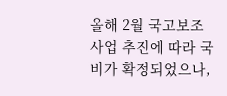올해 2월 국고보조사업 추진에 따라 국비가 확정되었으나,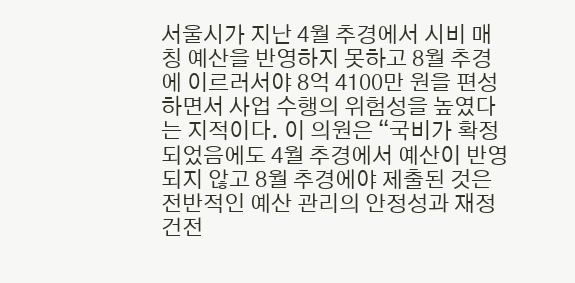서울시가 지난 4월 추경에서 시비 매칭 예산을 반영하지 못하고 8월 추경에 이르러서야 8억 4100만 원을 편성하면서 사업 수행의 위험성을 높였다는 지적이다. 이 의원은 “국비가 확정되었음에도 4월 추경에서 예산이 반영되지 않고 8월 추경에야 제출된 것은 전반적인 예산 관리의 안정성과 재정건전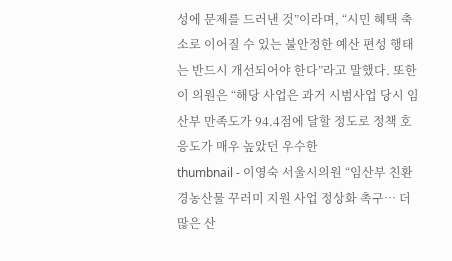성에 문제를 드러낸 것”이라며, “시민 혜택 축소로 이어질 수 있는 불안정한 예산 편성 행태는 반드시 개선되어야 한다”라고 말했다. 또한 이 의원은 “해당 사업은 과거 시범사업 당시 임산부 만족도가 94.4점에 달할 정도로 정책 호응도가 매우 높았던 우수한
thumbnail - 이영숙 서울시의원 “임산부 친환경농산물 꾸러미 지원 사업 정상화 촉구… 더 많은 산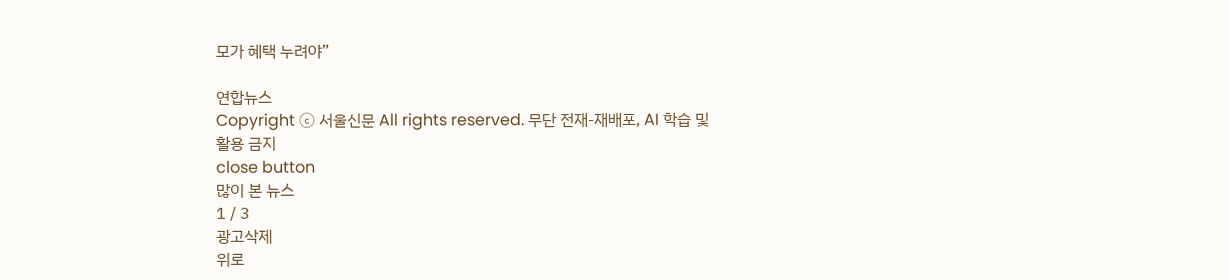모가 혜택 누려야”

연합뉴스
Copyright ⓒ 서울신문 All rights reserved. 무단 전재-재배포, AI 학습 및 활용 금지
close button
많이 본 뉴스
1 / 3
광고삭제
위로